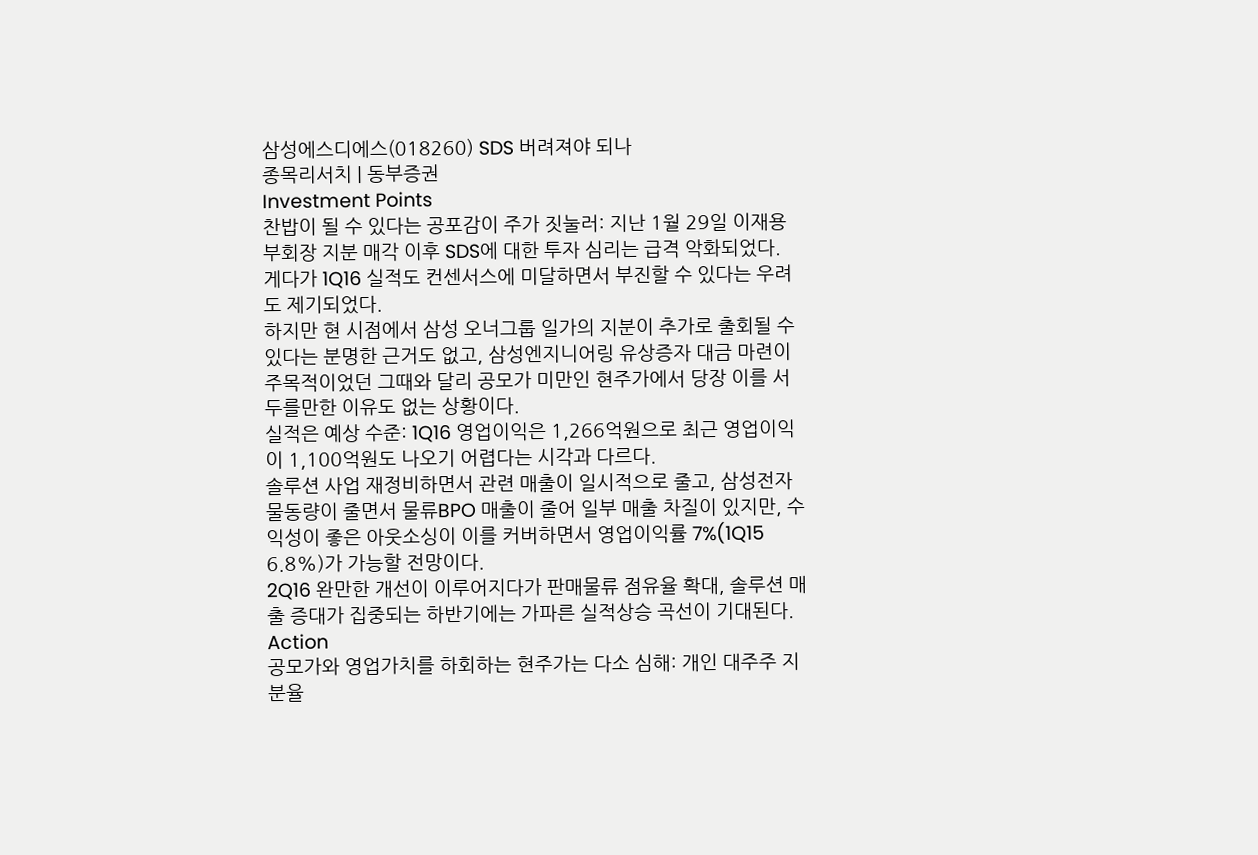삼성에스디에스(018260) SDS 버려져야 되나
종목리서치 | 동부증권
Investment Points
찬밥이 될 수 있다는 공포감이 주가 짓눌러: 지난 1월 29일 이재용 부회장 지분 매각 이후 SDS에 대한 투자 심리는 급격 악화되었다.
게다가 1Q16 실적도 컨센서스에 미달하면서 부진할 수 있다는 우려도 제기되었다.
하지만 현 시점에서 삼성 오너그룹 일가의 지분이 추가로 출회될 수 있다는 분명한 근거도 없고, 삼성엔지니어링 유상증자 대금 마련이 주목적이었던 그때와 달리 공모가 미만인 현주가에서 당장 이를 서두를만한 이유도 없는 상황이다.
실적은 예상 수준: 1Q16 영업이익은 1,266억원으로 최근 영업이익이 1,100억원도 나오기 어렵다는 시각과 다르다.
솔루션 사업 재정비하면서 관련 매출이 일시적으로 줄고, 삼성전자 물동량이 줄면서 물류BPO 매출이 줄어 일부 매출 차질이 있지만, 수익성이 좋은 아웃소싱이 이를 커버하면서 영업이익률 7%(1Q15 6.8%)가 가능할 전망이다.
2Q16 완만한 개선이 이루어지다가 판매물류 점유율 확대, 솔루션 매출 증대가 집중되는 하반기에는 가파른 실적상승 곡선이 기대된다.
Action
공모가와 영업가치를 하회하는 현주가는 다소 심해: 개인 대주주 지분율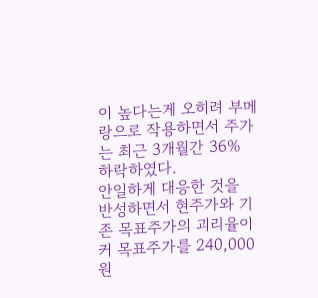이 높다는게 오히려 부메랑으로 작용하면서 주가는 최근 3개월간 36% 하락하였다.
안일하게 대응한 것을 반성하면서 현주가와 기존 목표주가의 괴리율이 커 목표주가를 240,000원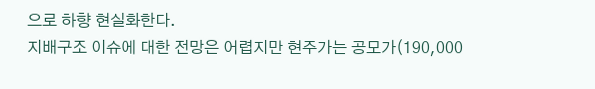으로 하향 현실화한다.
지배구조 이슈에 대한 전망은 어렵지만 현주가는 공모가(190,000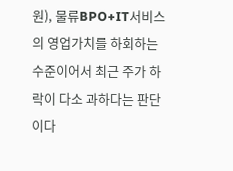원), 물류BPO+IT서비스의 영업가치를 하회하는 수준이어서 최근 주가 하락이 다소 과하다는 판단이다